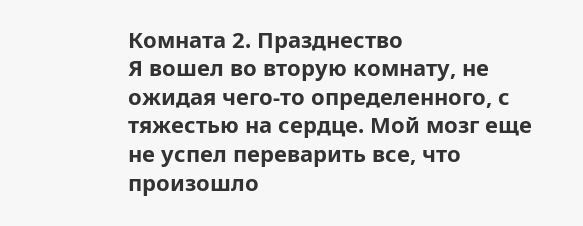Комната 2. Празднество
Я вошел во вторую комнату, не ожидая чего-то определенного, с тяжестью на сердце. Мой мозг еще не успел переварить все, что произошло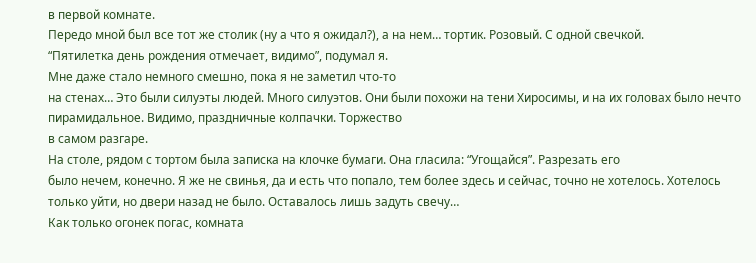в первой комнате.
Передо мной был все тот же столик (ну а что я ожидал?), а на нем… тортик. Розовый. С одной свечкой.
“Пятилетка день рождения отмечает, видимо”, подумал я.
Мне даже стало немного смешно, пока я не заметил что-то
на стенах… Это были силуэты людей. Много силуэтов. Они были похожи на тени Хиросимы, и на их головах было нечто пирамидальное. Видимо, праздничные колпачки. Торжество
в самом разгаре.
На столе, рядом с тортом была записка на клочке бумаги. Она гласила: “Угощайся”. Разрезать его
было нечем, конечно. Я же не свинья, да и есть что попало, тем более здесь и сейчас, точно не хотелось. Хотелось только уйти, но двери назад не было. Оставалось лишь задуть свечу…
Как только огонек погас, комната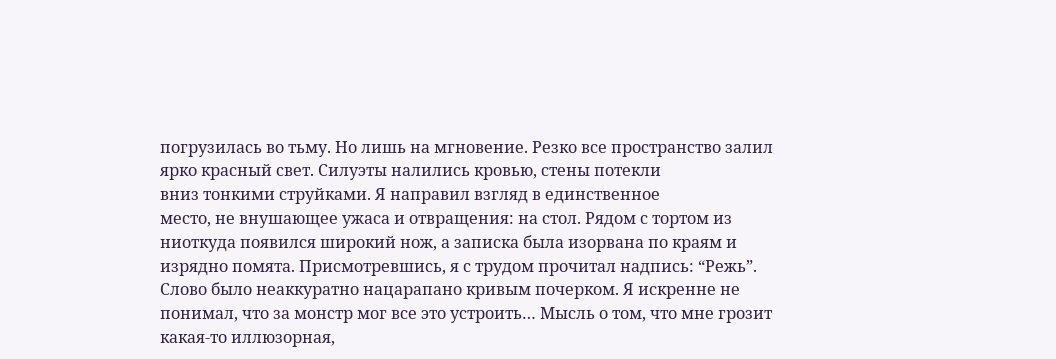погрузилась во тьму. Но лишь на мгновение. Резко все пространство залил ярко красный свет. Силуэты налились кровью, стены потекли
вниз тонкими струйками. Я направил взгляд в единственное
место, не внушающее ужаса и отвращения: на стол. Рядом с тортом из ниоткуда появился широкий нож, а записка была изорвана по краям и изрядно помята. Присмотревшись, я с трудом прочитал надпись: “Режь”. Слово было неаккуратно нацарапано кривым почерком. Я искренне не понимал, что за монстр мог все это устроить… Мысль о том, что мне грозит какая-то иллюзорная,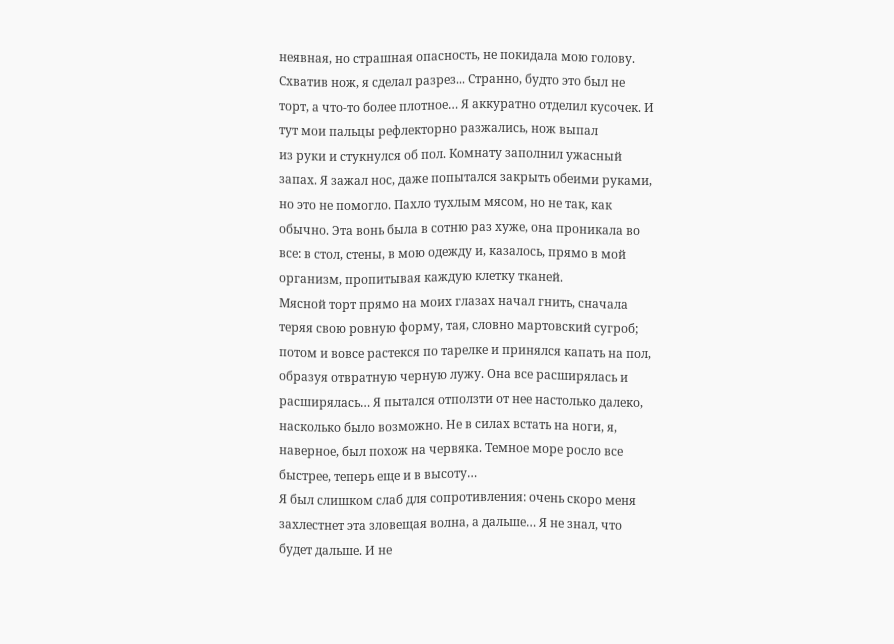неявная, но страшная опасность, не покидала мою голову.
Схватив нож, я сделал разрез... Странно, будто это был не торт, а что-то более плотное… Я аккуратно отделил кусочек. И тут мои пальцы рефлекторно разжались, нож выпал
из руки и стукнулся об пол. Комнату заполнил ужасный запах. Я зажал нос, даже попытался закрыть обеими руками, но это не помогло. Пахло тухлым мясом, но не так, как обычно. Эта вонь была в сотню раз хуже, она проникала во все: в стол, стены, в мою одежду и, казалось, прямо в мой организм, пропитывая каждую клетку тканей.
Мясной торт прямо на моих глазах начал гнить, сначала теряя свою ровную форму, тая, словно мартовский сугроб; потом и вовсе растекся по тарелке и принялся капать на пол, образуя отвратную черную лужу. Она все расширялась и расширялась… Я пытался отползти от нее настолько далеко, насколько было возможно. Не в силах встать на ноги, я, наверное, был похож на червяка. Темное море росло все
быстрее, теперь еще и в высоту…
Я был слишком слаб для сопротивления: очень скоро меня
захлестнет эта зловещая волна, а дальше… Я не знал, что будет дальше. И не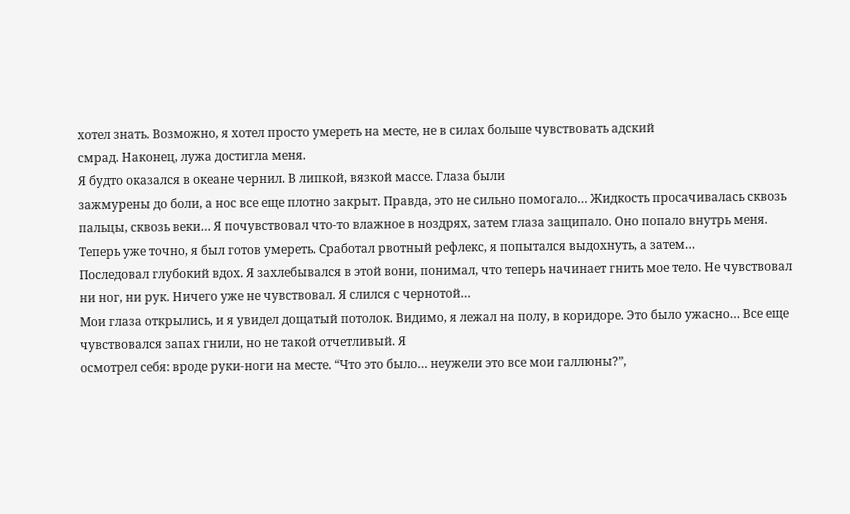хотел знать. Возможно, я хотел просто умереть на месте, не в силах больше чувствовать адский
смрад. Наконец, лужа достигла меня.
Я будто оказался в океане чернил. В липкой, вязкой массе. Глаза были
зажмурены до боли, а нос все еще плотно закрыт. Правда, это не сильно помогало… Жидкость просачивалась сквозь пальцы, сквозь веки… Я почувствовал что-то влажное в ноздрях, затем глаза защипало. Оно попало внутрь меня.
Теперь уже точно, я был готов умереть. Сработал рвотный рефлекс, я попытался выдохнуть, а затем…
Последовал глубокий вдох. Я захлебывался в этой вони, понимал, что теперь начинает гнить мое тело. Не чувствовал ни ног, ни рук. Ничего уже не чувствовал. Я слился с чернотой…
Мои глаза открылись, и я увидел дощатый потолок. Видимо, я лежал на полу, в коридоре. Это было ужасно… Все еще чувствовался запах гнили, но не такой отчетливый. Я
осмотрел себя: вроде руки-ноги на месте. “Что это было… неужели это все мои галлюны?”,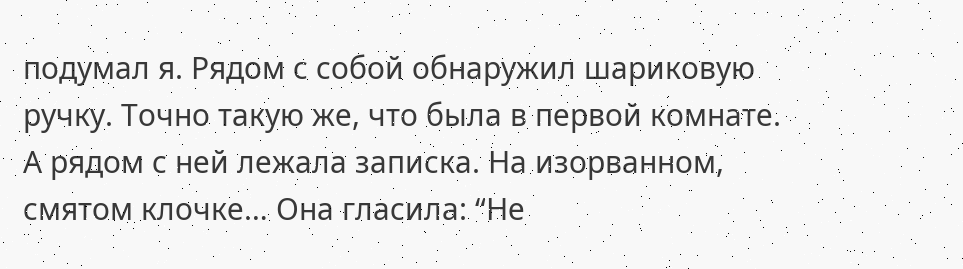подумал я. Рядом с собой обнаружил шариковую ручку. Точно такую же, что была в первой комнате. А рядом с ней лежала записка. На изорванном, смятом клочке… Она гласила: “Не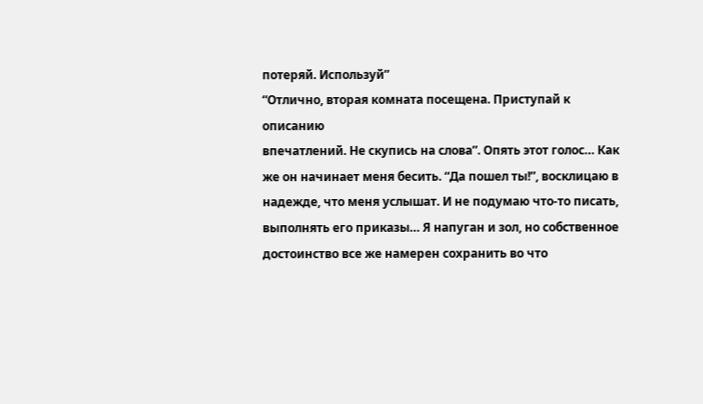потеряй. Используй”
“Отлично, вторая комната посещена. Приступай к описанию
впечатлений. Не скупись на слова”. Опять этот голос… Как же он начинает меня бесить. “Да пошел ты!”, восклицаю в надежде, что меня услышат. И не подумаю что-то писать, выполнять его приказы… Я напуган и зол, но собственное достоинство все же намерен сохранить во что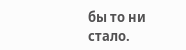бы то ни стало.